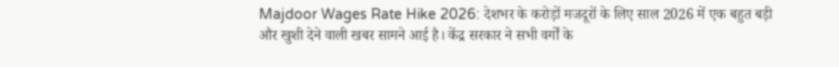Majdoor Wages Rate Hike 2026: देशभर के करोड़ों मजदूरों के लिए साल 2026 में एक बहुत बड़ी और खुशी देने वाली खबर सामने आई है। केंद्र सरकार ने सभी वर्गों के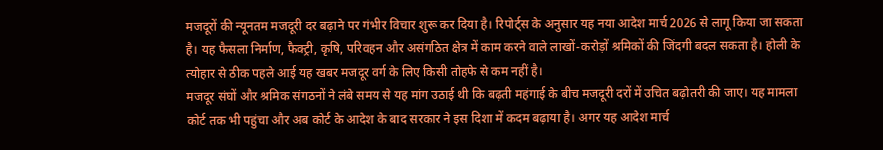मजदूरों की न्यूनतम मजदूरी दर बढ़ाने पर गंभीर विचार शुरू कर दिया है। रिपोर्ट्स के अनुसार यह नया आदेश मार्च 2026 से लागू किया जा सकता है। यह फैसला निर्माण, फैक्ट्री, कृषि, परिवहन और असंगठित क्षेत्र में काम करने वाले लाखों-करोड़ों श्रमिकों की जिंदगी बदल सकता है। होली के त्योहार से ठीक पहले आई यह खबर मजदूर वर्ग के लिए किसी तोहफे से कम नहीं है।
मजदूर संघों और श्रमिक संगठनों ने लंबे समय से यह मांग उठाई थी कि बढ़ती महंगाई के बीच मजदूरी दरों में उचित बढ़ोतरी की जाए। यह मामला कोर्ट तक भी पहुंचा और अब कोर्ट के आदेश के बाद सरकार ने इस दिशा में कदम बढ़ाया है। अगर यह आदेश मार्च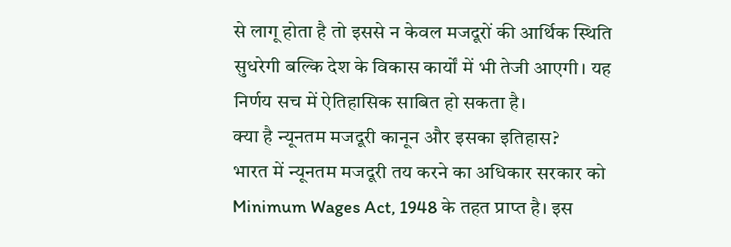से लागू होता है तो इससे न केवल मजदूरों की आर्थिक स्थिति सुधरेगी बल्कि देश के विकास कार्यों में भी तेजी आएगी। यह निर्णय सच में ऐतिहासिक साबित हो सकता है।
क्या है न्यूनतम मजदूरी कानून और इसका इतिहास?
भारत में न्यूनतम मजदूरी तय करने का अधिकार सरकार को Minimum Wages Act, 1948 के तहत प्राप्त है। इस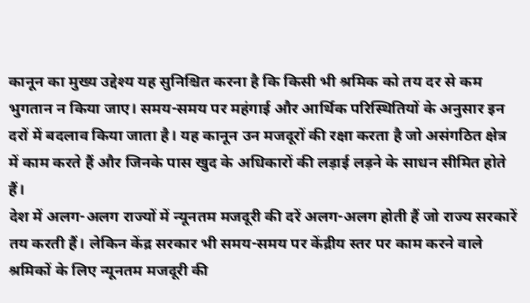कानून का मुख्य उद्देश्य यह सुनिश्चित करना है कि किसी भी श्रमिक को तय दर से कम भुगतान न किया जाए। समय-समय पर महंगाई और आर्थिक परिस्थितियों के अनुसार इन दरों में बदलाव किया जाता है। यह कानून उन मजदूरों की रक्षा करता है जो असंगठित क्षेत्र में काम करते हैं और जिनके पास खुद के अधिकारों की लड़ाई लड़ने के साधन सीमित होते हैं।
देश में अलग-अलग राज्यों में न्यूनतम मजदूरी की दरें अलग-अलग होती हैं जो राज्य सरकारें तय करती हैं। लेकिन केंद्र सरकार भी समय-समय पर केंद्रीय स्तर पर काम करने वाले श्रमिकों के लिए न्यूनतम मजदूरी की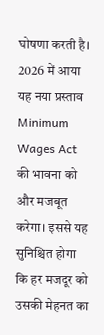घोषणा करती है। 2026 में आया यह नया प्रस्ताव Minimum Wages Act की भावना को और मजबूत करेगा। इससे यह सुनिश्चित होगा कि हर मजदूर को उसकी मेहनत का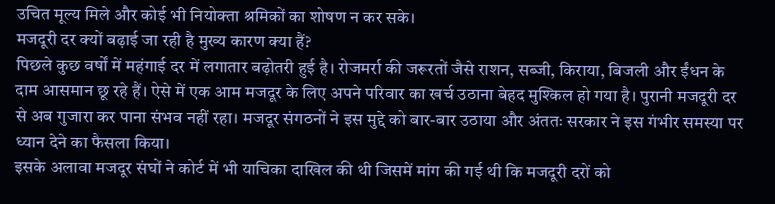उचित मूल्य मिले और कोई भी नियोक्ता श्रमिकों का शोषण न कर सके।
मजदूरी दर क्यों बढ़ाई जा रही है मुख्य कारण क्या हैं?
पिछले कुछ वर्षों में महंगाई दर में लगातार बढ़ोतरी हुई है। रोजमर्रा की जरूरतों जैसे राशन, सब्जी, किराया, बिजली और ईंधन के दाम आसमान छू रहे हैं। ऐसे में एक आम मजदूर के लिए अपने परिवार का खर्च उठाना बेहद मुश्किल हो गया है। पुरानी मजदूरी दर से अब गुजारा कर पाना संभव नहीं रहा। मजदूर संगठनों ने इस मुद्दे को बार-बार उठाया और अंततः सरकार ने इस गंभीर समस्या पर ध्यान देने का फैसला किया।
इसके अलावा मजदूर संघों ने कोर्ट में भी याचिका दाखिल की थी जिसमें मांग की गई थी कि मजदूरी दरों को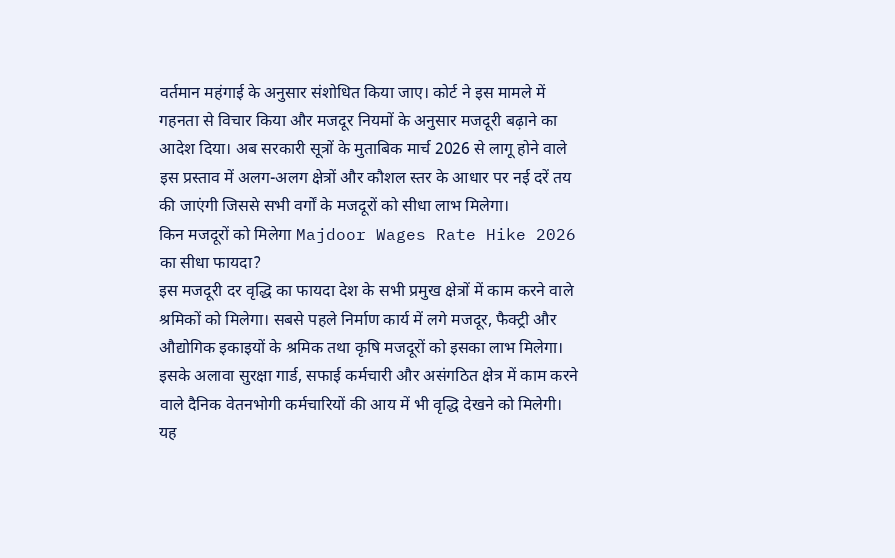वर्तमान महंगाई के अनुसार संशोधित किया जाए। कोर्ट ने इस मामले में गहनता से विचार किया और मजदूर नियमों के अनुसार मजदूरी बढ़ाने का आदेश दिया। अब सरकारी सूत्रों के मुताबिक मार्च 2026 से लागू होने वाले इस प्रस्ताव में अलग-अलग क्षेत्रों और कौशल स्तर के आधार पर नई दरें तय की जाएंगी जिससे सभी वर्गों के मजदूरों को सीधा लाभ मिलेगा।
किन मजदूरों को मिलेगा Majdoor Wages Rate Hike 2026 का सीधा फायदा?
इस मजदूरी दर वृद्धि का फायदा देश के सभी प्रमुख क्षेत्रों में काम करने वाले श्रमिकों को मिलेगा। सबसे पहले निर्माण कार्य में लगे मजदूर, फैक्ट्री और औद्योगिक इकाइयों के श्रमिक तथा कृषि मजदूरों को इसका लाभ मिलेगा। इसके अलावा सुरक्षा गार्ड, सफाई कर्मचारी और असंगठित क्षेत्र में काम करने वाले दैनिक वेतनभोगी कर्मचारियों की आय में भी वृद्धि देखने को मिलेगी। यह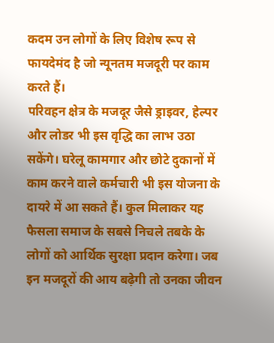कदम उन लोगों के लिए विशेष रूप से फायदेमंद है जो न्यूनतम मजदूरी पर काम करते हैं।
परिवहन क्षेत्र के मजदूर जैसे ड्राइवर, हेल्पर और लोडर भी इस वृद्धि का लाभ उठा सकेंगे। घरेलू कामगार और छोटे दुकानों में काम करने वाले कर्मचारी भी इस योजना के दायरे में आ सकते हैं। कुल मिलाकर यह फैसला समाज के सबसे निचले तबके के लोगों को आर्थिक सुरक्षा प्रदान करेगा। जब इन मजदूरों की आय बढ़ेगी तो उनका जीवन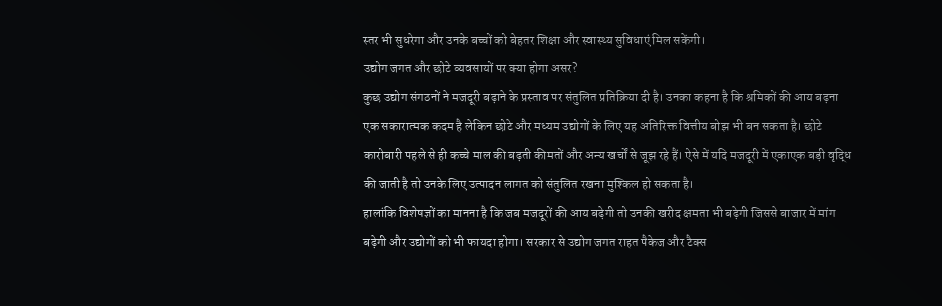स्तर भी सुधरेगा और उनके बच्चों को बेहतर शिक्षा और स्वास्थ्य सुविधाएं मिल सकेंगी।
उद्योग जगत और छोटे व्यवसायों पर क्या होगा असर?
कुछ उद्योग संगठनों ने मजदूरी बढ़ाने के प्रस्ताव पर संतुलित प्रतिक्रिया दी है। उनका कहना है कि श्रमिकों की आय बढ़ना एक सकारात्मक कदम है लेकिन छोटे और मध्यम उद्योगों के लिए यह अतिरिक्त वित्तीय बोझ भी बन सकता है। छोटे कारोबारी पहले से ही कच्चे माल की बढ़ती कीमतों और अन्य खर्चों से जूझ रहे हैं। ऐसे में यदि मजदूरी में एकाएक बड़ी वृद्धि की जाती है तो उनके लिए उत्पादन लागत को संतुलित रखना मुश्किल हो सकता है।
हालांकि विशेषज्ञों का मानना है कि जब मजदूरों की आय बढ़ेगी तो उनकी खरीद क्षमता भी बढ़ेगी जिससे बाजार में मांग बढ़ेगी और उद्योगों को भी फायदा होगा। सरकार से उद्योग जगत राहत पैकेज और टैक्स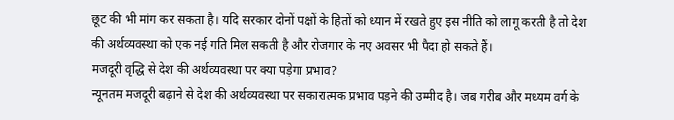छूट की भी मांग कर सकता है। यदि सरकार दोनों पक्षों के हितों को ध्यान में रखते हुए इस नीति को लागू करती है तो देश की अर्थव्यवस्था को एक नई गति मिल सकती है और रोजगार के नए अवसर भी पैदा हो सकते हैं।
मजदूरी वृद्धि से देश की अर्थव्यवस्था पर क्या पड़ेगा प्रभाव?
न्यूनतम मजदूरी बढ़ाने से देश की अर्थव्यवस्था पर सकारात्मक प्रभाव पड़ने की उम्मीद है। जब गरीब और मध्यम वर्ग के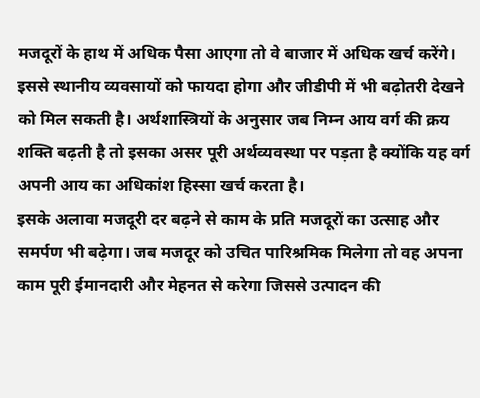मजदूरों के हाथ में अधिक पैसा आएगा तो वे बाजार में अधिक खर्च करेंगे। इससे स्थानीय व्यवसायों को फायदा होगा और जीडीपी में भी बढ़ोतरी देखने को मिल सकती है। अर्थशास्त्रियों के अनुसार जब निम्न आय वर्ग की क्रय शक्ति बढ़ती है तो इसका असर पूरी अर्थव्यवस्था पर पड़ता है क्योंकि यह वर्ग अपनी आय का अधिकांश हिस्सा खर्च करता है।
इसके अलावा मजदूरी दर बढ़ने से काम के प्रति मजदूरों का उत्साह और समर्पण भी बढ़ेगा। जब मजदूर को उचित पारिश्रमिक मिलेगा तो वह अपना काम पूरी ईमानदारी और मेहनत से करेगा जिससे उत्पादन की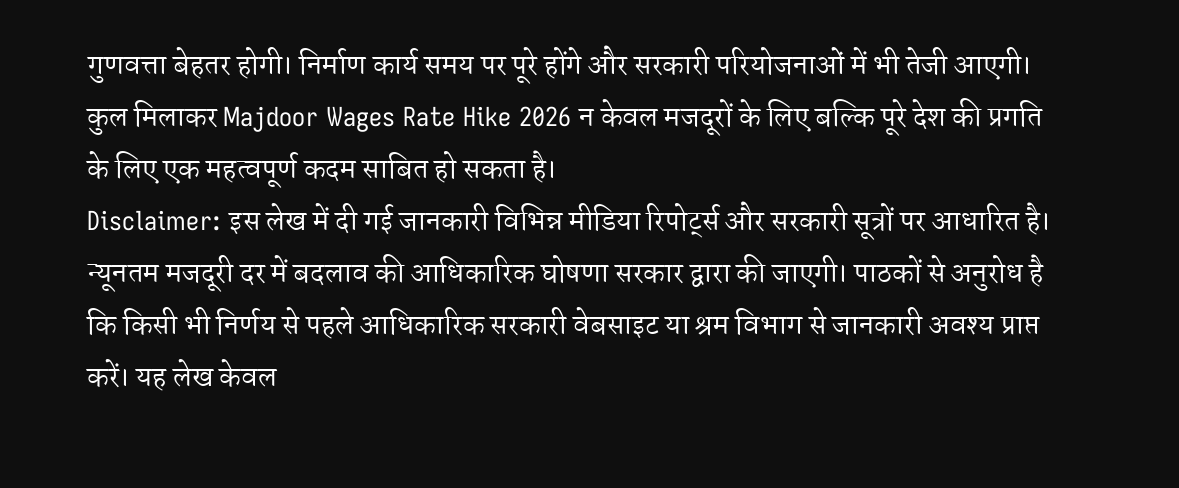गुणवत्ता बेहतर होगी। निर्माण कार्य समय पर पूरे होंगे और सरकारी परियोजनाओं में भी तेजी आएगी। कुल मिलाकर Majdoor Wages Rate Hike 2026 न केवल मजदूरों के लिए बल्कि पूरे देश की प्रगति के लिए एक महत्वपूर्ण कदम साबित हो सकता है।
Disclaimer: इस लेख में दी गई जानकारी विभिन्न मीडिया रिपोर्ट्स और सरकारी सूत्रों पर आधारित है। न्यूनतम मजदूरी दर में बदलाव की आधिकारिक घोषणा सरकार द्वारा की जाएगी। पाठकों से अनुरोध है कि किसी भी निर्णय से पहले आधिकारिक सरकारी वेबसाइट या श्रम विभाग से जानकारी अवश्य प्राप्त करें। यह लेख केवल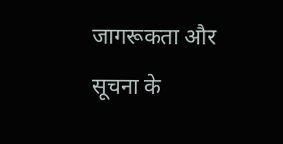जागरूकता और सूचना के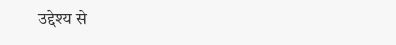उद्देश्य से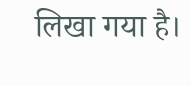लिखा गया है।